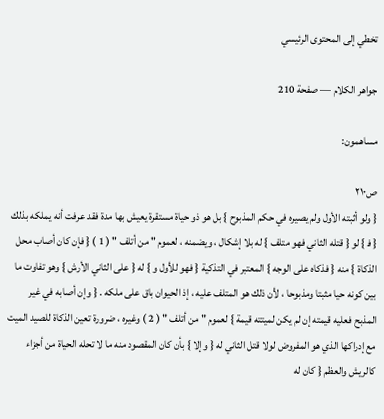تخطي إلى المحتوى الرئيسي

جواهر الكلام — صفحة 210

مساهمون:

ص٢١٠
{ ولو أثبته الأول ولم يصيره في حكم المذبوح } بل هو ذو حياة مستقرة يعيش بها مدة فقد عرفت أنه يملكه بذلك { ف‍ } لو { قتله الثاني فهو متلف } له بلا إشكال ، ويضمنه ، لعموم " من أتلف " ( 1 ) { فإن كان أصاب محل الذكاة } منه { فذكاه على الوجه } المعتبر في التذكية { فهو للأول و } له { على الثاني الأرش } وهو تفاوت ما بين كونه حيا مثبتا ومذبوحا ، لأن ذلك هو المتلف عليه ، إذ الحيوان باق على ملكه . { وإن أصابه في غير المذبح فعليه قيمته إن لم يكن لميتته قيمة } لعموم " من أتلف " ( 2 ) وغيره ، ضرورة تعين الذكاة للصيد الميت مع إدراكها الذي هو المفروض لولا قتل الثاني له { وإلا } بأن كان المقصود منه ما لا تحله الحياة من أجزاء كالريش والعظم { كان له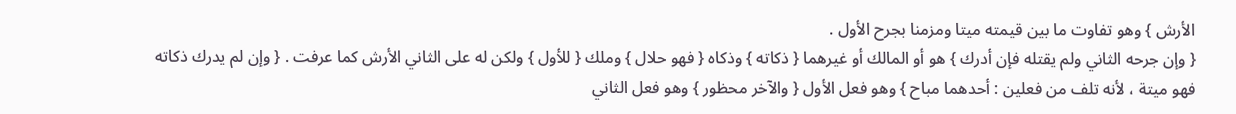الأرش } وهو تفاوت ما بين قيمته ميتا ومزمنا بجرح الأول .
{ وإن جرحه الثاني ولم يقتله فإن أدرك } هو أو المالك أو غيرهما { ذكاته } وذكاه { فهو حلال } وملك { للأول } ولكن له على الثاني الأرش كما عرفت . { وإن لم يدرك ذكاته فهو ميتة ، لأنه تلف من فعلين : أحدهما مباح } وهو فعل الأول { والآخر محظور } وهو فعل الثاني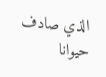الذي صادف حيوانا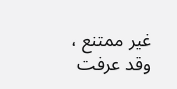غير ممتنع ، وقد عرفت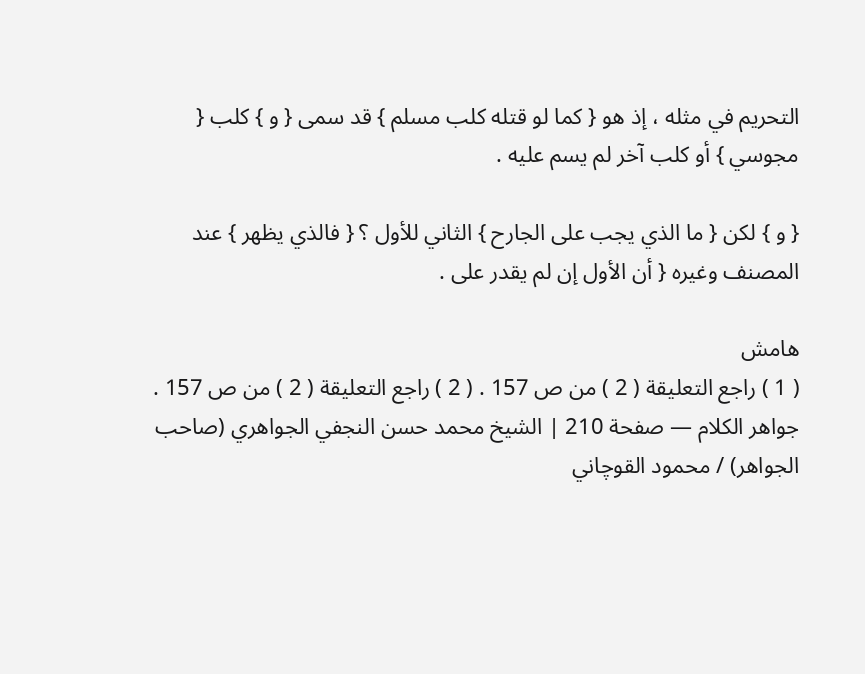التحريم في مثله ، إذ هو { كما لو قتله كلب مسلم } قد سمى { و } كلب { مجوسي } أو كلب آخر لم يسم عليه .

{ و } لكن { ما الذي يجب على الجارح } الثاني للأول ؟ { فالذي يظهر } عند المصنف وغيره { أن الأول إن لم يقدر على .

هامش
( 1 ) راجع التعليقة ( 2 ) من ص 157 . ( 2 ) راجع التعليقة ( 2 ) من ص 157 .
جواهر الكلام — صفحة 210 | الشيخ محمد حسن النجفي الجواهري (صاحب الجواهر) / محمود القوچاني